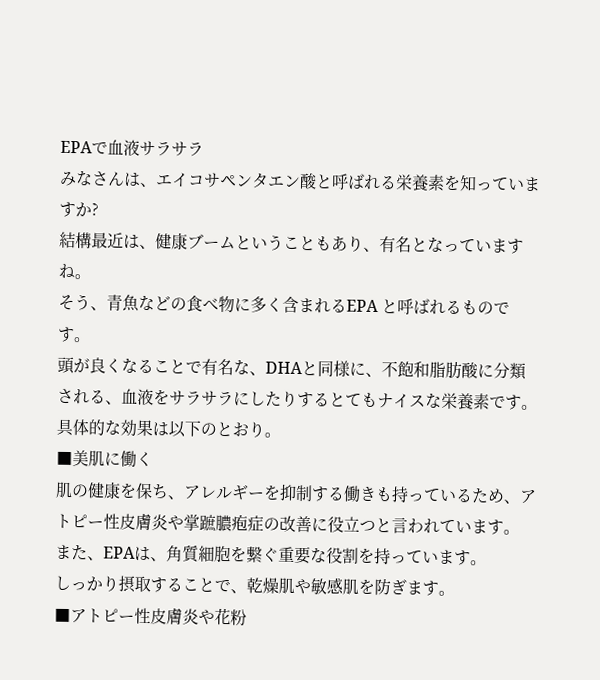EPAで血液サラサラ
みなさんは、エイコサペンタエン酸と呼ばれる栄養素を知っていますか?
結構最近は、健康ブームということもあり、有名となっていますね。
そう、青魚などの食べ物に多く含まれるEPA と呼ばれるものです。
頭が良くなることで有名な、DHAと同様に、不飽和脂肪酸に分類される、血液をサラサラにしたりするとてもナイスな栄養素です。
具体的な効果は以下のとおり。
■美肌に働く
肌の健康を保ち、アレルギーを抑制する働きも持っているため、アトピー性皮膚炎や掌蹠膿疱症の改善に役立つと言われています。
また、EPAは、角質細胞を繋ぐ重要な役割を持っています。
しっかり摂取することで、乾燥肌や敏感肌を防ぎます。
■アトピー性皮膚炎や花粉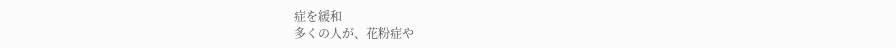症を緩和
多くの人が、花粉症や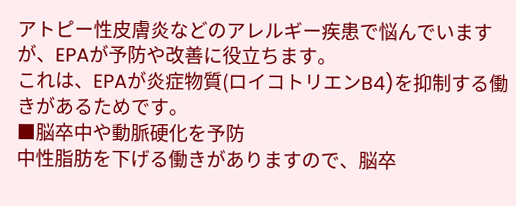アトピー性皮膚炎などのアレルギー疾患で悩んでいますが、EPAが予防や改善に役立ちます。
これは、EPAが炎症物質(ロイコトリエンB4)を抑制する働きがあるためです。
■脳卒中や動脈硬化を予防
中性脂肪を下げる働きがありますので、脳卒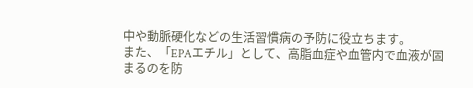中や動脈硬化などの生活習慣病の予防に役立ちます。
また、「EPAエチル」として、高脂血症や血管内で血液が固まるのを防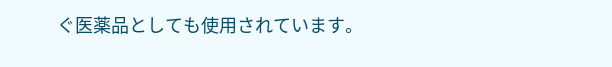ぐ医薬品としても使用されています。